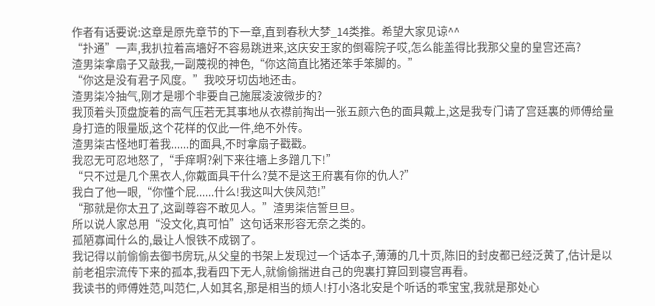作者有话要说:这章是原先章节的下一章,直到春秋大梦_14类推。希望大家见谅^^
“扑通”一声,我扒拉着高墻好不容易跳进来,这庆安王家的倒霉院子哎,怎么能盖得比我那父皇的皇宫还高?
渣男柒拿扇子又敲我,一副蔑视的神色,“你这简直比猪还笨手笨脚的。”
“你这是没有君子风度。”我咬牙切齿地还击。
渣男柒冷抽气,刚才是哪个非要自己施展凌波微步的?
我顶着头顶盘旋着的高气压若无其事地从衣襟前掏出一张五颜六色的面具戴上,这是我专门请了宫廷裏的师傅给量身打造的限量版,这个花样的仅此一件,绝不外传。
渣男柒古怪地盯着我......的面具,不时拿扇子戳戳。
我忍无可忍地怒了,“手痒啊?剁下来往墻上多蹭几下!”
“只不过是几个黑衣人,你戴面具干什么?莫不是这王府裏有你的仇人?”
我白了他一眼,“你懂个屁......什么!我这叫大侠风范!”
“那就是你太丑了,这副尊容不敢见人。”渣男柒信誓旦旦。
所以说人家总用“没文化,真可怕”这句话来形容无奈之类的。
孤陋寡闻什么的,最让人恨铁不成钢了。
我记得以前偷偷去御书房玩,从父皇的书架上发现过一个话本子,薄薄的几十页,陈旧的封皮都已经泛黄了,估计是以前老祖宗流传下来的孤本,我看四下无人,就偷偷揣进自己的兜裏打算回到寝宫再看。
我读书的师傅姓范,叫范仁,人如其名,那是相当的烦人!打小洛北安是个听话的乖宝宝,我就是那处心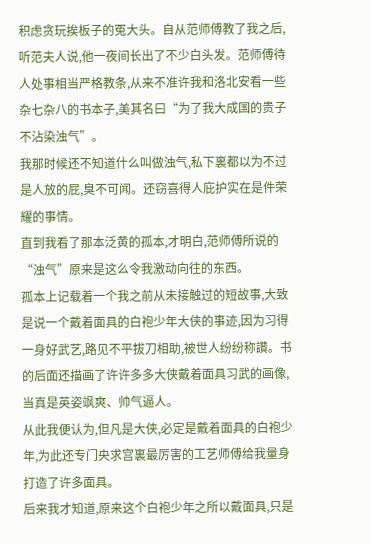积虑贪玩挨板子的冤大头。自从范师傅教了我之后,听范夫人说,他一夜间长出了不少白头发。范师傅待人处事相当严格教条,从来不准许我和洛北安看一些杂七杂八的书本子,美其名曰“为了我大成国的贵子不沾染浊气”。
我那时候还不知道什么叫做浊气,私下裏都以为不过是人放的屁,臭不可闻。还窃喜得人庇护实在是件荣耀的事情。
直到我看了那本泛黄的孤本,才明白,范师傅所说的“浊气”原来是这么令我激动向往的东西。
孤本上记载着一个我之前从未接触过的短故事,大致是说一个戴着面具的白袍少年大侠的事迹,因为习得一身好武艺,路见不平拔刀相助,被世人纷纷称讚。书的后面还描画了许许多多大侠戴着面具习武的画像,当真是英姿飒爽、帅气逼人。
从此我便认为,但凡是大侠,必定是戴着面具的白袍少年,为此还专门央求宫裏最厉害的工艺师傅给我量身打造了许多面具。
后来我才知道,原来这个白袍少年之所以戴面具,只是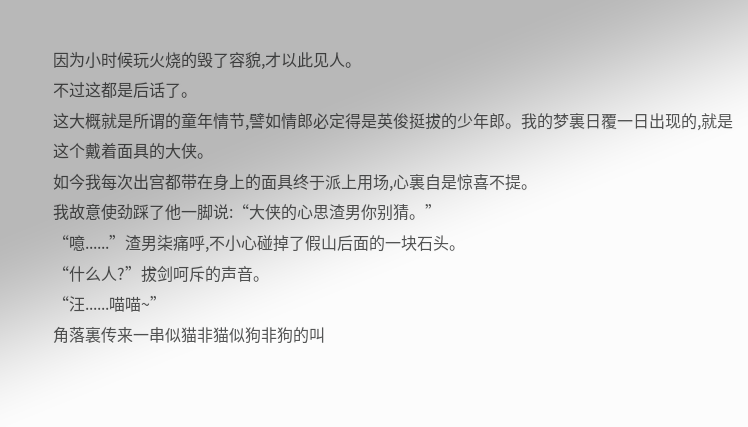因为小时候玩火烧的毁了容貌,才以此见人。
不过这都是后话了。
这大概就是所谓的童年情节,譬如情郎必定得是英俊挺拔的少年郎。我的梦裏日覆一日出现的,就是这个戴着面具的大侠。
如今我每次出宫都带在身上的面具终于派上用场,心裏自是惊喜不提。
我故意使劲踩了他一脚说:“大侠的心思渣男你别猜。”
“噫......”渣男柒痛呼,不小心碰掉了假山后面的一块石头。
“什么人?”拔剑呵斥的声音。
“汪......喵喵~”
角落裏传来一串似猫非猫似狗非狗的叫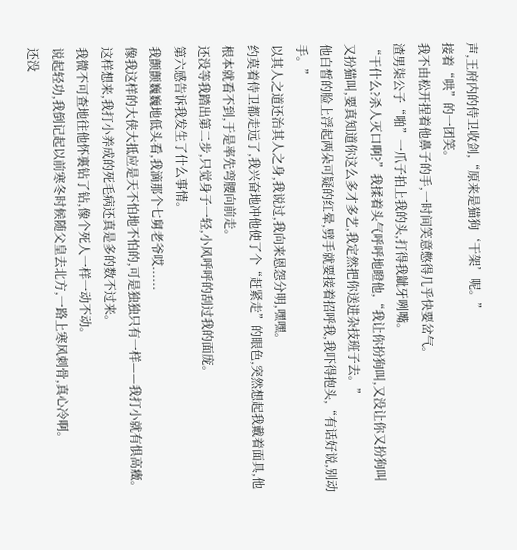声,王府内的侍卫收剑,“原来是猫狗‘干架’呢。”
接着“哄”的一团笑。
我不由松开捏着他鼻子的手,一时间笑意憋得几乎快要岔气。
渣男柒公子“啪”一爪子拍上我的头,打得我龇牙咧嘴。
“干什么?杀人灭口啊?”我揉着头气呼呼地瞪他,“我让你扮狗叫,又没让你又扮狗叫又扮猫叫,要真知道你这么多才多艺,我定然把你送进杂技班子去。”
他白皙的脸上浮起两朵可疑的红晕,劈手就要接着招呼我,我吓得抱头,“有话好说,别动手。”
以其人之道还治其人之身,我说过,我向来恩怨分明,嘿嘿。
约莫着侍卫都走远了,我兴奋地冲他使了个“赶紧走”的眼色,突然想起我戴着面具,他根本就看不到,于是率先弯腰向前走。
还没等我踏出第二步,只觉身子一轻,小风呼呼的刮过我的面庞。
第六感告诉我发生了什么事情。
我颤颤巍巍地低头看,我滴那个七舅老爷哎......
像我这样的大侠大抵应是天不怕地不怕的,可是独独只有一样——我打小就有惧高癥。
这样想来,我打小养成的死毛病还真是多的数不过来。
我微不可查地往他怀裏钻了钻,像个死人一样一动不动。
说起轻功,我倒记起以前寒冬时候随父皇去北方,一路上寒风刺骨,真心冷啊。
还没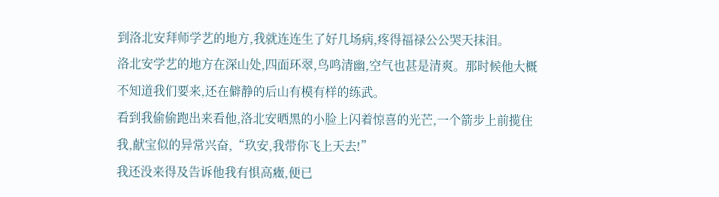到洛北安拜师学艺的地方,我就连连生了好几场病,疼得福禄公公哭天抹泪。
洛北安学艺的地方在深山处,四面环翠,鸟鸣清幽,空气也甚是清爽。那时候他大概不知道我们要来,还在僻静的后山有模有样的练武。
看到我偷偷跑出来看他,洛北安晒黑的小脸上闪着惊喜的光芒,一个箭步上前揽住我,献宝似的异常兴奋,“玖安,我带你飞上天去!”
我还没来得及告诉他我有惧高癥,便已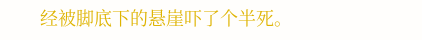经被脚底下的悬崖吓了个半死。